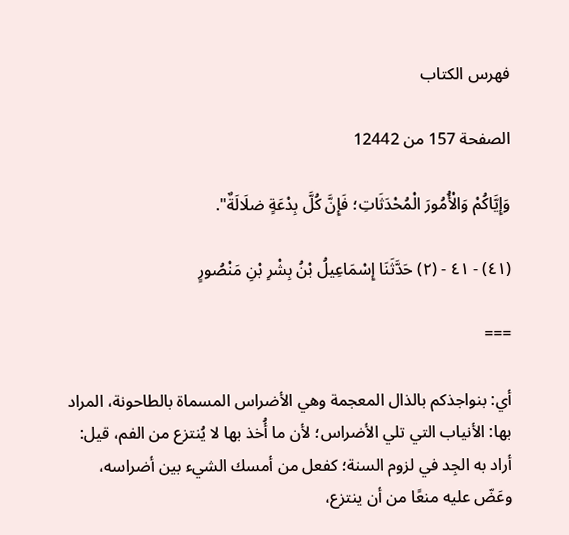فهرس الكتاب

الصفحة 157 من 12442

وَإِيَّاكُمْ وَالْأُمُورَ الْمُحْدَثَاتِ؛ فَإِنَّ كُلَّ بِدْعَةٍ ضلَالَةٌ".

(٤١) - ٤١ - (٢) حَدَّثَنَا إِسْمَاعِيلُ بْنُ بِشْرِ بْنِ مَنْصُورٍ

===

أي: بنواجذكم بالذال المعجمة وهي الأضراس المسماة بالطاحونة، المراد بها: الأنياب التي تلي الأضراس؛ لأن ما أُخذ بها لا يُنتزع من الفم، قيل: أراد به الجِد في لزوم السنة؛ كفعل من أمسك الشيء بين أضراسه، وعَضّ عليه منعًا من أن ينتزع،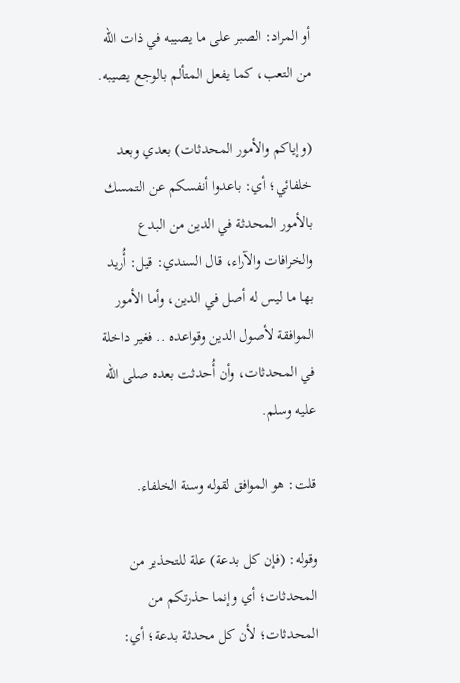أو المراد: الصبر على ما يصيبه في ذات الله من التعب، كما يفعل المتألم بالوجع يصيبه.

(وإياكم والأمور المحدثات) بعدي وبعد خلفائي؛ أي: باعدوا أنفسكم عن التمسك بالأمور المحدثة في الدين من البدع والخرافات والآراء، قال السندي: قيل: أُريد بها ما ليس له أصل في الدين، وأما الأمور الموافقة لأصول الدين وقواعده .. فغير داخلة في المحدثات، وأن أُحدثت بعده صلى الله عليه وسلم.

قلت: هو الموافق لقوله وسنة الخلفاء.

وقوله: (فإن كل بدعة) علة للتحذير من المحدثات؛ أي وإنما حذرتكم من المحدثات؛ لأن كل محدثة بدعة؛ أي: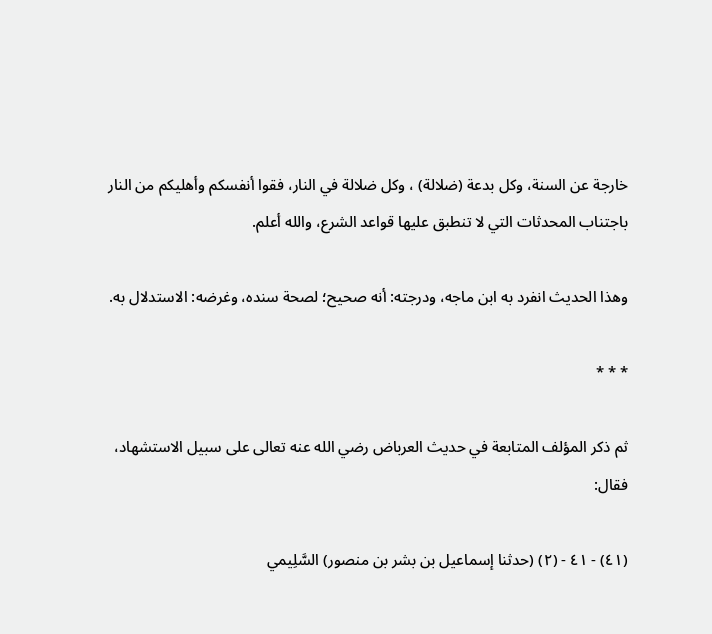خارجة عن السنة، وكل بدعة (ضلالة) ، وكل ضلالة في النار، فقوا أنفسكم وأهليكم من النار باجتناب المحدثات التي لا تنطبق عليها قواعد الشرع، والله أعلم.

وهذا الحديث انفرد به ابن ماجه، ودرجته: أنه صحيح؛ لصحة سنده، وغرضه: الاستدلال به.

* * *

ثم ذكر المؤلف المتابعة في حديث العرباض رضي الله عنه تعالى على سبيل الاستشهاد، فقال:

(٤١) - ٤١ - (٢) (حدثنا إسماعيل بن بشر بن منصور) السَّلِيمي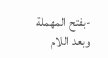-بفتح المهملة وبعد اللام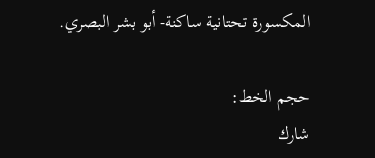المكسورة تحتانية ساكنة- أبو بشر البصري.

حجم الخط:
شارك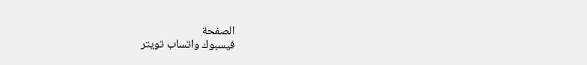الصفحة
فيسبوك واتساب تويتر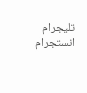تليجرام انستجرام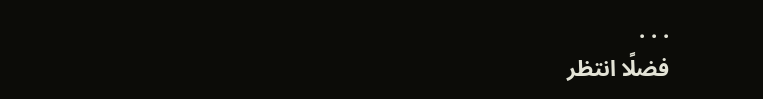. . .
فضلًا انتظر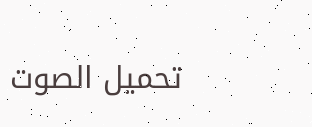تحميل الصوت